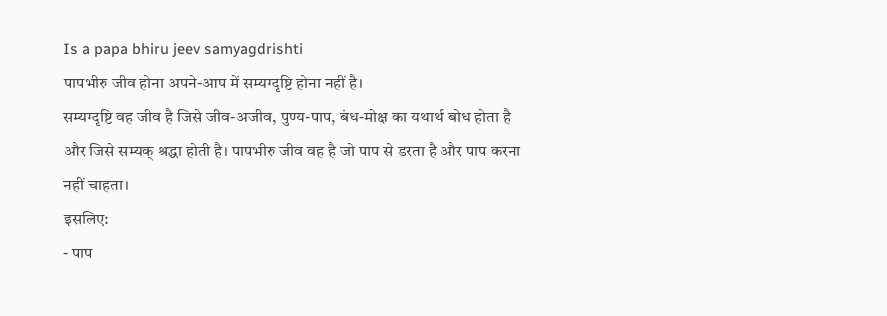Is a papa bhiru jeev samyagdrishti
पापभीरु जीव होना अपने-आप में सम्यग्दृष्टि होना नहीं है।
सम्यग्दृष्टि वह जीव है जिसे जीव-अजीव, पुण्य-पाप, बंध-मोक्ष का यथार्थ बोध होता है और जिसे सम्यक् श्रद्धा होती है। पापभीरु जीव वह है जो पाप से डरता है और पाप करना नहीं चाहता।
इसलिए:
- पाप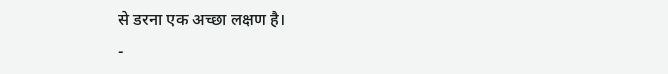से डरना एक अच्छा लक्षण है।
-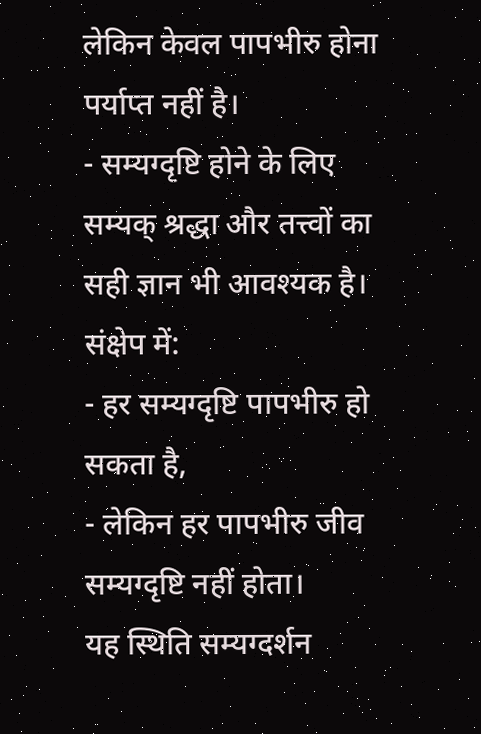लेकिन केवल पापभीरु होना पर्याप्त नहीं है।
- सम्यग्दृष्टि होने के लिए सम्यक् श्रद्धा और तत्त्वों का सही ज्ञान भी आवश्यक है।
संक्षेप में:
- हर सम्यग्दृष्टि पापभीरु हो सकता है,
- लेकिन हर पापभीरु जीव सम्यग्दृष्टि नहीं होता।
यह स्थिति सम्यग्दर्शन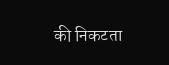की निकटता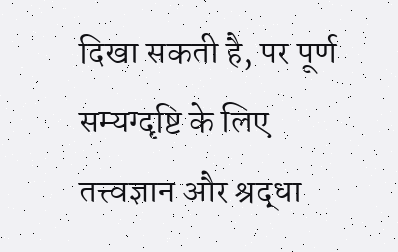दिखा सकती है, पर पूर्ण सम्यग्दृष्टि के लिए तत्त्वज्ञान और श्रद्धा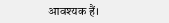आवश्यक हैं।